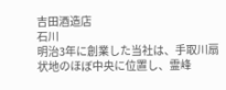吉田酒造店
石川
明治3年に創業した当社は、手取川扇状地のほぼ中央に位置し、霊峰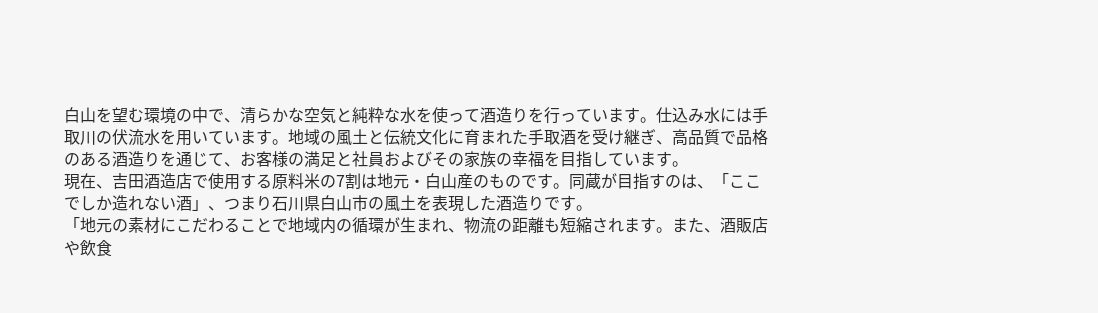白山を望む環境の中で、清らかな空気と純粋な水を使って酒造りを行っています。仕込み水には手取川の伏流水を用いています。地域の風土と伝統文化に育まれた手取酒を受け継ぎ、高品質で品格のある酒造りを通じて、お客様の満足と社員およびその家族の幸福を目指しています。
現在、吉田酒造店で使用する原料米の7割は地元・白山産のものです。同蔵が目指すのは、「ここでしか造れない酒」、つまり石川県白山市の風土を表現した酒造りです。
「地元の素材にこだわることで地域内の循環が生まれ、物流の距離も短縮されます。また、酒販店や飲食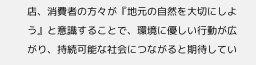店、消費者の方々が『地元の自然を大切にしよう』と意識することで、環境に優しい行動が広がり、持続可能な社会につながると期待してい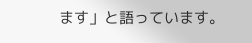ます」と語っています。